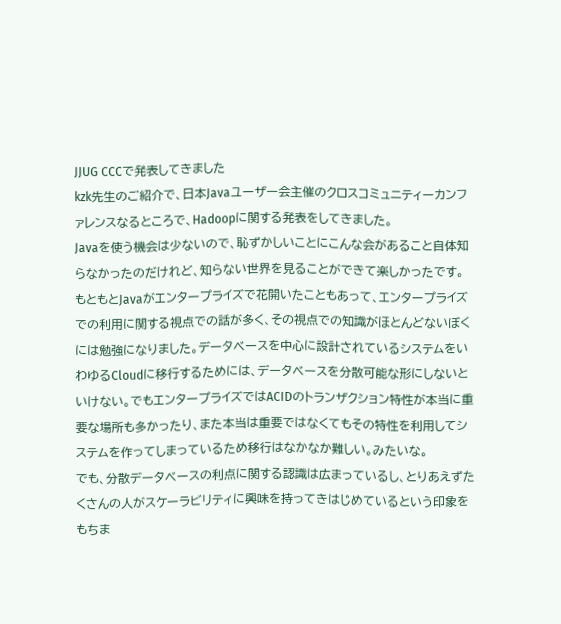JJUG CCCで発表してきました
kzk先生のご紹介で、日本Javaユーザー会主催のクロスコミュニティーカンファレンスなるところで、Hadoopに関する発表をしてきました。
Javaを使う機会は少ないので、恥ずかしいことにこんな会があること自体知らなかったのだけれど、知らない世界を見ることができて楽しかったです。
もともとJavaがエンタープライズで花開いたこともあって、エンタープライズでの利用に関する視点での話が多く、その視点での知識がほとんどないぼくには勉強になりました。データベースを中心に設計されているシステムをいわゆるCloudに移行するためには、データベースを分散可能な形にしないといけない。でもエンタープライズではACIDのトランザクション特性が本当に重要な場所も多かったり、また本当は重要ではなくてもその特性を利用してシステムを作ってしまっているため移行はなかなか難しい。みたいな。
でも、分散データベースの利点に関する認識は広まっているし、とりあえずたくさんの人がスケーラビリティに興味を持ってきはじめているという印象をもちま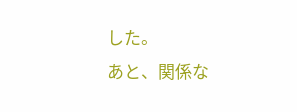した。
あと、関係な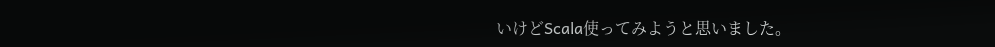いけどScala使ってみようと思いました。